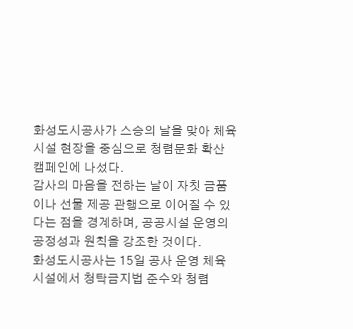화성도시공사가 스승의 날을 맞아 체육시설 현장을 중심으로 청렴문화 확산 캠페인에 나섰다.
감사의 마음을 전하는 날이 자칫 금품이나 선물 제공 관행으로 이어질 수 있다는 점을 경계하며, 공공시설 운영의 공정성과 원칙을 강조한 것이다.
화성도시공사는 15일 공사 운영 체육시설에서 청탁금지법 준수와 청렴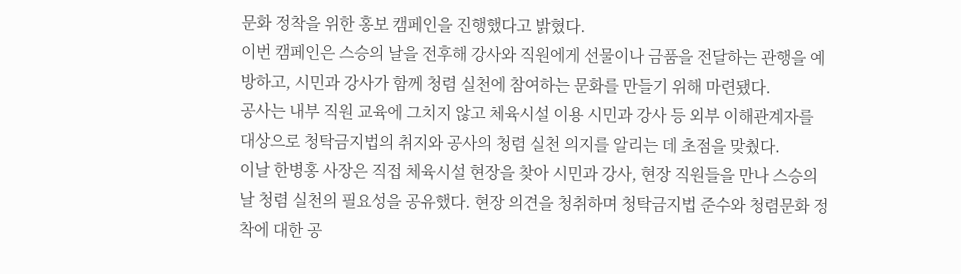문화 정착을 위한 홍보 캠페인을 진행했다고 밝혔다.
이번 캠페인은 스승의 날을 전후해 강사와 직원에게 선물이나 금품을 전달하는 관행을 예방하고, 시민과 강사가 함께 청렴 실천에 참여하는 문화를 만들기 위해 마련됐다.
공사는 내부 직원 교육에 그치지 않고 체육시설 이용 시민과 강사 등 외부 이해관계자를 대상으로 청탁금지법의 취지와 공사의 청렴 실천 의지를 알리는 데 초점을 맞췄다.
이날 한병홍 사장은 직접 체육시설 현장을 찾아 시민과 강사, 현장 직원들을 만나 스승의 날 청렴 실천의 필요성을 공유했다. 현장 의견을 청취하며 청탁금지법 준수와 청렴문화 정착에 대한 공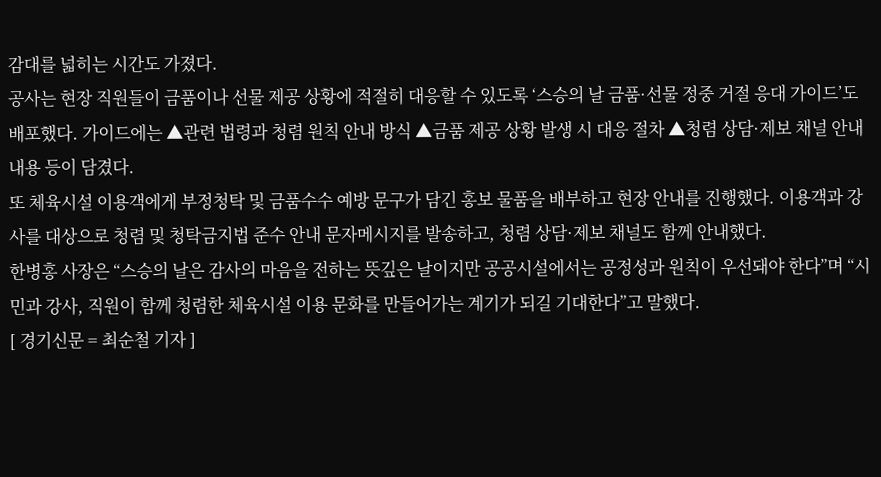감대를 넓히는 시간도 가졌다.
공사는 현장 직원들이 금품이나 선물 제공 상황에 적절히 대응할 수 있도록 ‘스승의 날 금품·선물 정중 거절 응대 가이드’도 배포했다. 가이드에는 ▲관련 법령과 청렴 원칙 안내 방식 ▲금품 제공 상황 발생 시 대응 절차 ▲청렴 상담·제보 채널 안내 내용 등이 담겼다.
또 체육시설 이용객에게 부정청탁 및 금품수수 예방 문구가 담긴 홍보 물품을 배부하고 현장 안내를 진행했다. 이용객과 강사를 대상으로 청렴 및 청탁금지법 준수 안내 문자메시지를 발송하고, 청렴 상담·제보 채널도 함께 안내했다.
한병홍 사장은 “스승의 날은 감사의 마음을 전하는 뜻깊은 날이지만 공공시설에서는 공정성과 원칙이 우선돼야 한다”며 “시민과 강사, 직원이 함께 청렴한 체육시설 이용 문화를 만들어가는 계기가 되길 기대한다”고 말했다.
[ 경기신문 = 최순철 기자 ]